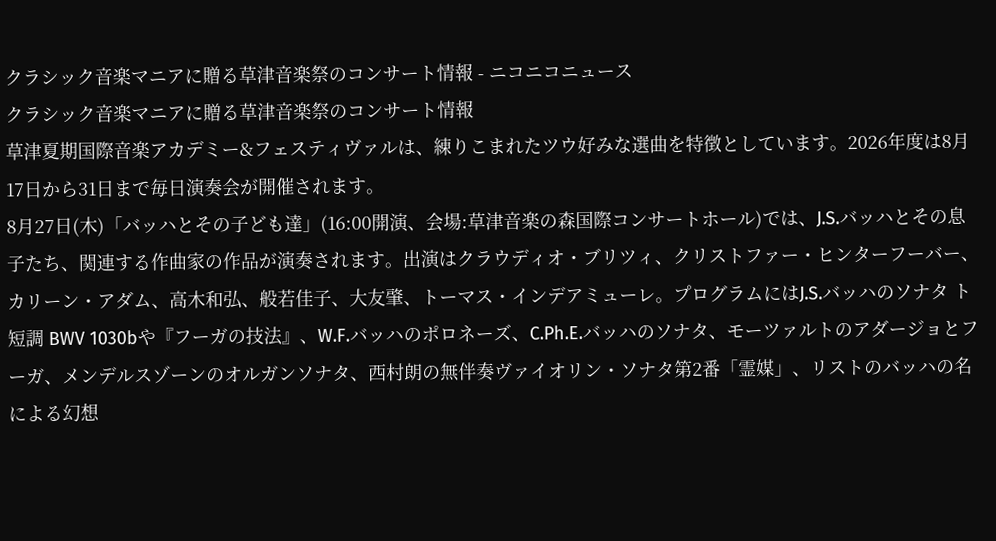クラシック音楽マニアに贈る草津音楽祭のコンサート情報 - ニコニコニュース
クラシック音楽マニアに贈る草津音楽祭のコンサート情報
草津夏期国際音楽アカデミー&フェスティヴァルは、練りこまれたツウ好みな選曲を特徴としています。2026年度は8月17日から31日まで毎日演奏会が開催されます。
8月27日(木)「バッハとその子ども達」(16:00開演、会場:草津音楽の森国際コンサートホール)では、J.S.バッハとその息子たち、関連する作曲家の作品が演奏されます。出演はクラウディオ・ブリツィ、クリストファー・ヒンターフーバー、カリーン・アダム、高木和弘、般若佳子、大友肇、トーマス・インデアミューレ。プログラムにはJ.S.バッハのソナタ ト短調 BWV 1030bや『フーガの技法』、W.F.バッハのポロネーズ、C.Ph.E.バッハのソナタ、モーツァルトのアダージョとフーガ、メンデルスゾーンのオルガンソナタ、西村朗の無伴奏ヴァイオリン・ソナタ第2番「霊媒」、リストのバッハの名による幻想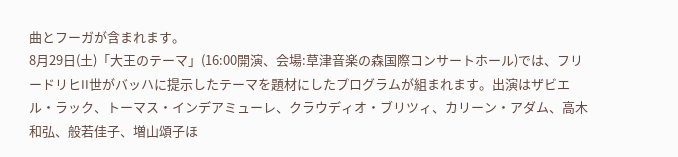曲とフーガが含まれます。
8月29日(土)「大王のテーマ」(16:00開演、会場:草津音楽の森国際コンサートホール)では、フリードリヒII世がバッハに提示したテーマを題材にしたプログラムが組まれます。出演はザビエル・ラック、トーマス・インデアミューレ、クラウディオ・ブリツィ、カリーン・アダム、高木和弘、般若佳子、増山頌子ほ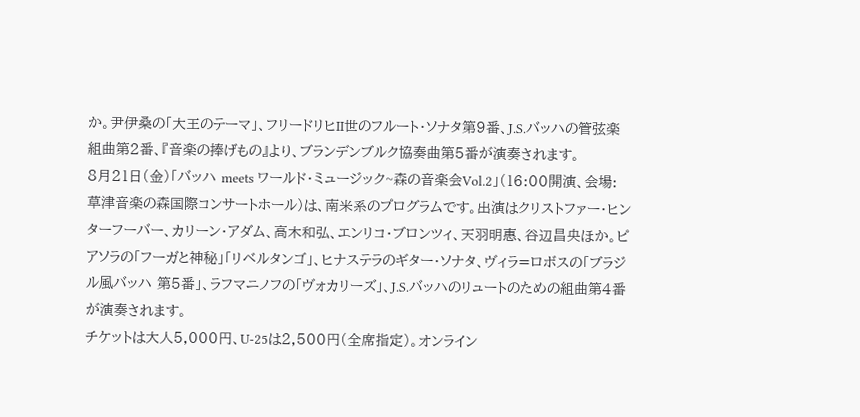か。尹伊桑の「大王のテーマ」、フリードリヒII世のフルート・ソナタ第9番、J.S.バッハの管弦楽組曲第2番、『音楽の捧げもの』より、ブランデンブルク協奏曲第5番が演奏されます。
8月21日(金)「バッハ meets ワールド・ミュージック~森の音楽会Vol.2」(16:00開演、会場:草津音楽の森国際コンサートホール)は、南米系のプログラムです。出演はクリストファー・ヒンターフーバー、カリーン・アダム、高木和弘、エンリコ・ブロンツィ、天羽明惠、谷辺昌央ほか。ピアソラの「フーガと神秘」「リベルタンゴ」、ヒナステラのギター・ソナタ、ヴィラ=ロボスの「ブラジル風バッハ 第5番」、ラフマニノフの「ヴォカリーズ」、J.S.バッハのリュートのための組曲第4番が演奏されます。
チケットは大人5,000円、U-25は2,500円(全席指定)。オンライン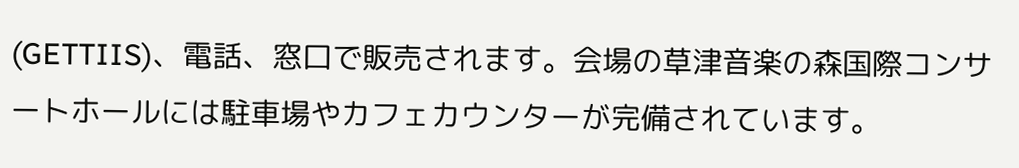(GETTIIS)、電話、窓口で販売されます。会場の草津音楽の森国際コンサートホールには駐車場やカフェカウンターが完備されています。